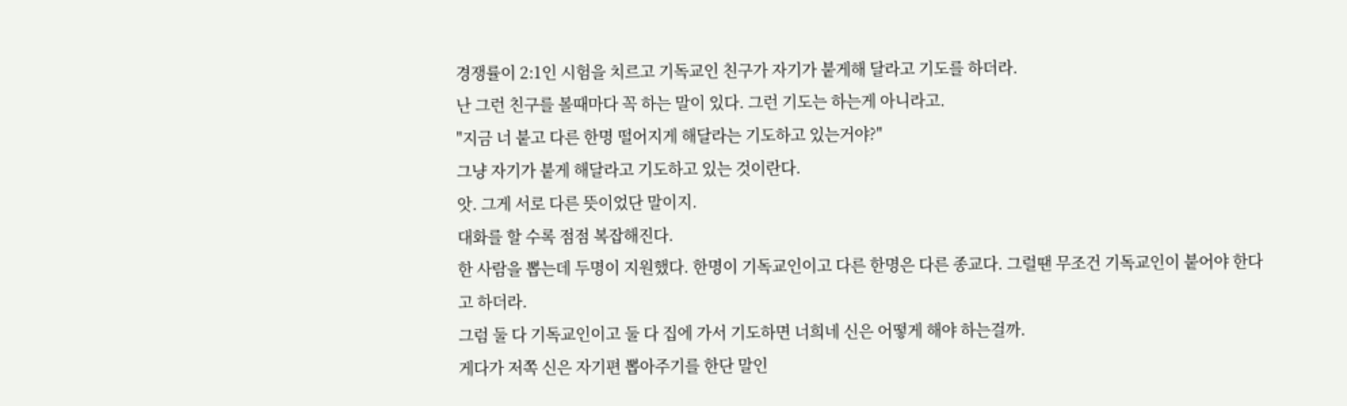경쟁률이 2:1인 시험을 치르고 기독교인 친구가 자기가 붙게해 달라고 기도를 하더라.
난 그런 친구를 볼때마다 꼭 하는 말이 있다. 그런 기도는 하는게 아니라고.
"지금 너 붙고 다른 한명 떨어지게 해달라는 기도하고 있는거야?"
그냥 자기가 붙게 해달라고 기도하고 있는 것이란다.
앗. 그게 서로 다른 뜻이었단 말이지.
대화를 할 수록 점점 복잡해진다.
한 사람을 뽑는데 두명이 지원했다. 한명이 기독교인이고 다른 한명은 다른 종교다. 그럴땐 무조건 기독교인이 붙어야 한다고 하더라.
그럼 둘 다 기독교인이고 둘 다 집에 가서 기도하면 너희네 신은 어떻게 해야 하는걸까.
게다가 저쪽 신은 자기편 뽑아주기를 한단 말인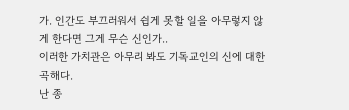가. 인간도 부끄러워서 쉽게 못할 일을 아무렇지 않게 한다면 그게 무슨 신인가..
이러한 가치관은 아무리 봐도 기독교인의 신에 대한 곡해다.
난 종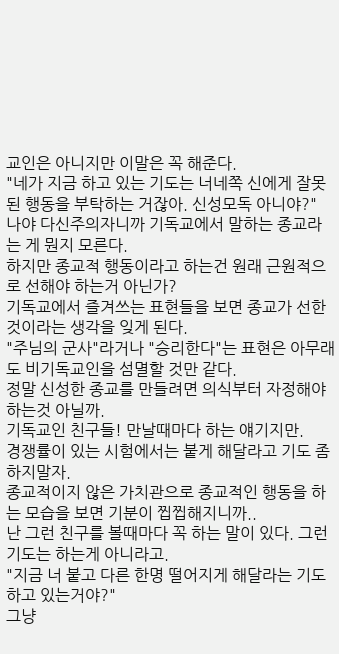교인은 아니지만 이말은 꼭 해준다.
"네가 지금 하고 있는 기도는 너네쪽 신에게 잘못된 행동을 부탁하는 거잖아. 신성모독 아니야?"
나야 다신주의자니까 기독교에서 말하는 종교라는 게 뭔지 모른다.
하지만 종교적 행동이라고 하는건 원래 근원적으로 선해야 하는거 아닌가?
기독교에서 즐겨쓰는 표현들을 보면 종교가 선한 것이라는 생각을 잊게 된다.
"주님의 군사"라거나 "승리한다"는 표현은 아무래도 비기독교인을 섬멸할 것만 같다.
정말 신성한 종교를 만들려면 의식부터 자정해야 하는것 아닐까.
기독교인 친구들! 만날때마다 하는 얘기지만.
경쟁률이 있는 시험에서는 붙게 해달라고 기도 좀 하지말자.
종교적이지 않은 가치관으로 종교적인 행동을 하는 모습을 보면 기분이 찝찝해지니까..
난 그런 친구를 볼때마다 꼭 하는 말이 있다. 그런 기도는 하는게 아니라고.
"지금 너 붙고 다른 한명 떨어지게 해달라는 기도하고 있는거야?"
그냥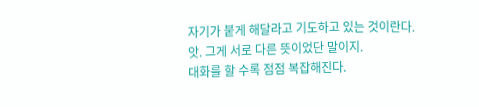자기가 붙게 해달라고 기도하고 있는 것이란다.
앗. 그게 서로 다른 뜻이었단 말이지.
대화를 할 수록 점점 복잡해진다.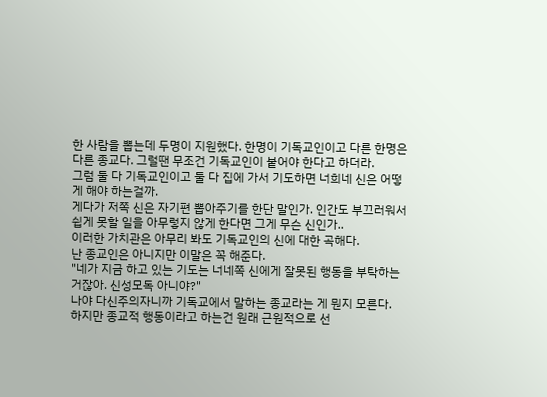한 사람을 뽑는데 두명이 지원했다. 한명이 기독교인이고 다른 한명은 다른 종교다. 그럴땐 무조건 기독교인이 붙어야 한다고 하더라.
그럼 둘 다 기독교인이고 둘 다 집에 가서 기도하면 너희네 신은 어떻게 해야 하는걸까.
게다가 저쪽 신은 자기편 뽑아주기를 한단 말인가. 인간도 부끄러워서 쉽게 못할 일을 아무렇지 않게 한다면 그게 무슨 신인가..
이러한 가치관은 아무리 봐도 기독교인의 신에 대한 곡해다.
난 종교인은 아니지만 이말은 꼭 해준다.
"네가 지금 하고 있는 기도는 너네쪽 신에게 잘못된 행동을 부탁하는 거잖아. 신성모독 아니야?"
나야 다신주의자니까 기독교에서 말하는 종교라는 게 뭔지 모른다.
하지만 종교적 행동이라고 하는건 원래 근원적으로 선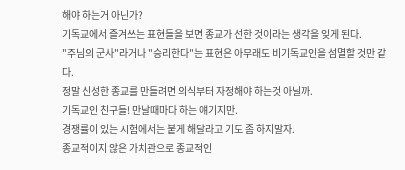해야 하는거 아닌가?
기독교에서 즐겨쓰는 표현들을 보면 종교가 선한 것이라는 생각을 잊게 된다.
"주님의 군사"라거나 "승리한다"는 표현은 아무래도 비기독교인을 섬멸할 것만 같다.
정말 신성한 종교를 만들려면 의식부터 자정해야 하는것 아닐까.
기독교인 친구들! 만날때마다 하는 얘기지만.
경쟁률이 있는 시험에서는 붙게 해달라고 기도 좀 하지말자.
종교적이지 않은 가치관으로 종교적인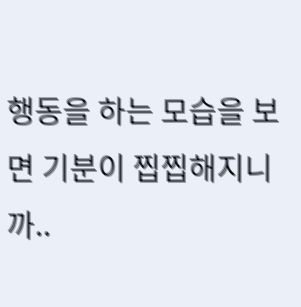행동을 하는 모습을 보면 기분이 찝찝해지니까..